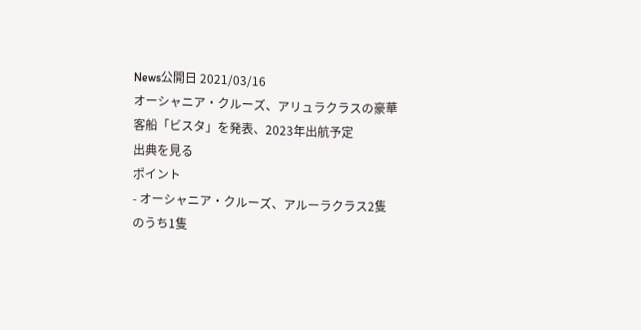News公開日 2021/03/16
オーシャニア・クルーズ、アリュラクラスの豪華客船「ビスタ」を発表、2023年出航予定
出典を見る
ポイント
- オーシャニア・クルーズ、アルーラクラス2隻のうち1隻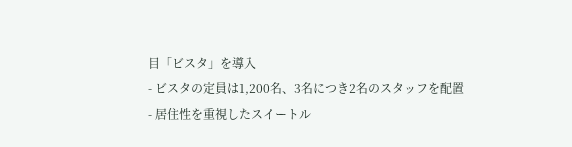目「ビスタ」を導入
- ビスタの定員は1,200名、3名につき2名のスタッフを配置
- 居住性を重視したスイートル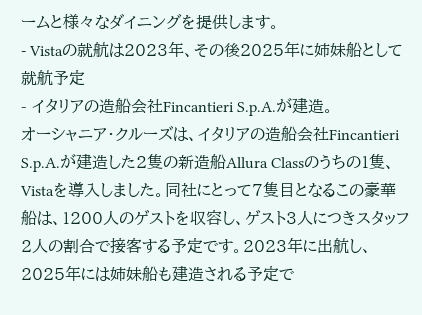ームと様々なダイニングを提供します。
- Vistaの就航は2023年、その後2025年に姉妹船として就航予定
- イタリアの造船会社Fincantieri S.p.A.が建造。
オーシャニア・クルーズは、イタリアの造船会社Fincantieri S.p.A.が建造した2隻の新造船Allura Classのうちの1隻、Vistaを導入しました。同社にとって7隻目となるこの豪華船は、1200人のゲストを収容し、ゲスト3人につきスタッフ2人の割合で接客する予定です。2023年に出航し、2025年には姉妹船も建造される予定で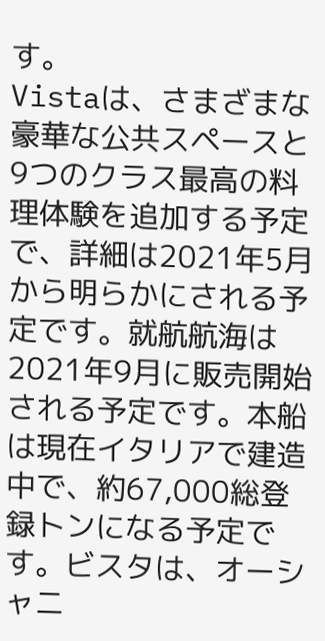す。
Vistaは、さまざまな豪華な公共スペースと9つのクラス最高の料理体験を追加する予定で、詳細は2021年5月から明らかにされる予定です。就航航海は2021年9月に販売開始される予定です。本船は現在イタリアで建造中で、約67,000総登録トンになる予定です。ビスタは、オーシャニ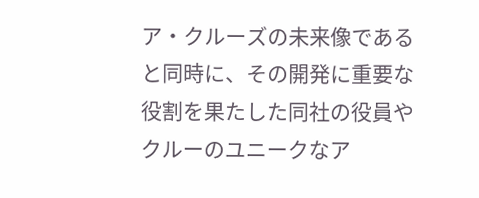ア・クルーズの未来像であると同時に、その開発に重要な役割を果たした同社の役員やクルーのユニークなア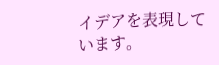イデアを表現しています。